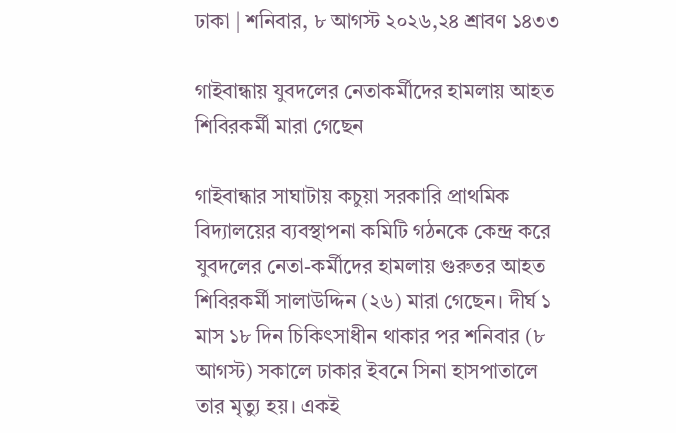ঢাকা | শনিবার, ৮ আগস্ট ২০২৬,২৪ শ্রাবণ ১৪৩৩

গাইবান্ধায় যুবদলের নেতাকর্মীদের হামলায় আহত শিবিরকর্মী মারা গেছেন

গাইবান্ধার সাঘাটায় কচুয়া সরকারি প্রাথমিক বিদ্যালয়ের ব্যবস্থাপনা কমিটি গঠনকে কেন্দ্র করে যুবদলের নেতা-কর্মীদের হামলায় গুরুতর আহত শিবিরকর্মী সালাউদ্দিন (২৬) মারা গেছেন। দীর্ঘ ১ মাস ১৮ দিন চিকিৎসাধীন থাকার পর শনিবার (৮ আগস্ট) সকালে ঢাকার ইবনে সিনা হাসপাতালে তার মৃত্যু হয়। একই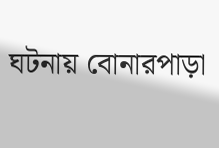ঘটনায় বোনারপাড়া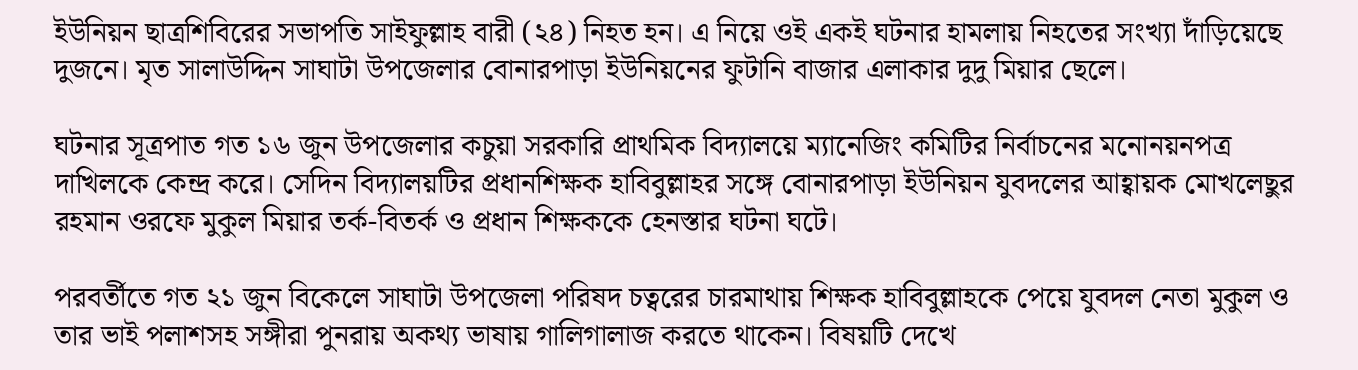ইউনিয়ন ছাত্রশিবিরের সভাপতি সাইফুল্লাহ বারী (২৪) নিহত হন। এ নিয়ে ওই একই ঘটনার হামলায় নিহতের সংখ্যা দাঁড়িয়েছে দুজনে। মৃত সালাউদ্দিন সাঘাটা উপজেলার বোনারপাড়া ইউনিয়নের ফুটানি বাজার এলাকার দুদু মিয়ার ছেলে।

ঘটনার সূত্রপাত গত ১৬ জুন উপজেলার কচুয়া সরকারি প্রাথমিক বিদ্যালয়ে ম্যানেজিং কমিটির নির্বাচনের মনোনয়নপত্র দাখিলকে কেন্দ্র করে। সেদিন বিদ্যালয়টির প্রধানশিক্ষক হাবিবুল্লাহর সঙ্গে বোনারপাড়া ইউনিয়ন যুবদলের আহ্বায়ক মোখলেছুর রহমান ওরফে মুকুল মিয়ার তর্ক-বিতর্ক ও প্রধান শিক্ষককে হেনস্তার ঘটনা ঘটে।

পরবর্তীতে গত ২১ জুন বিকেলে সাঘাটা উপজেলা পরিষদ চত্বরের চারমাথায় শিক্ষক হাবিবুল্লাহকে পেয়ে যুবদল নেতা মুকুল ও তার ভাই পলাশসহ সঙ্গীরা পুনরায় অকথ্য ভাষায় গালিগালাজ করতে থাকেন। বিষয়টি দেখে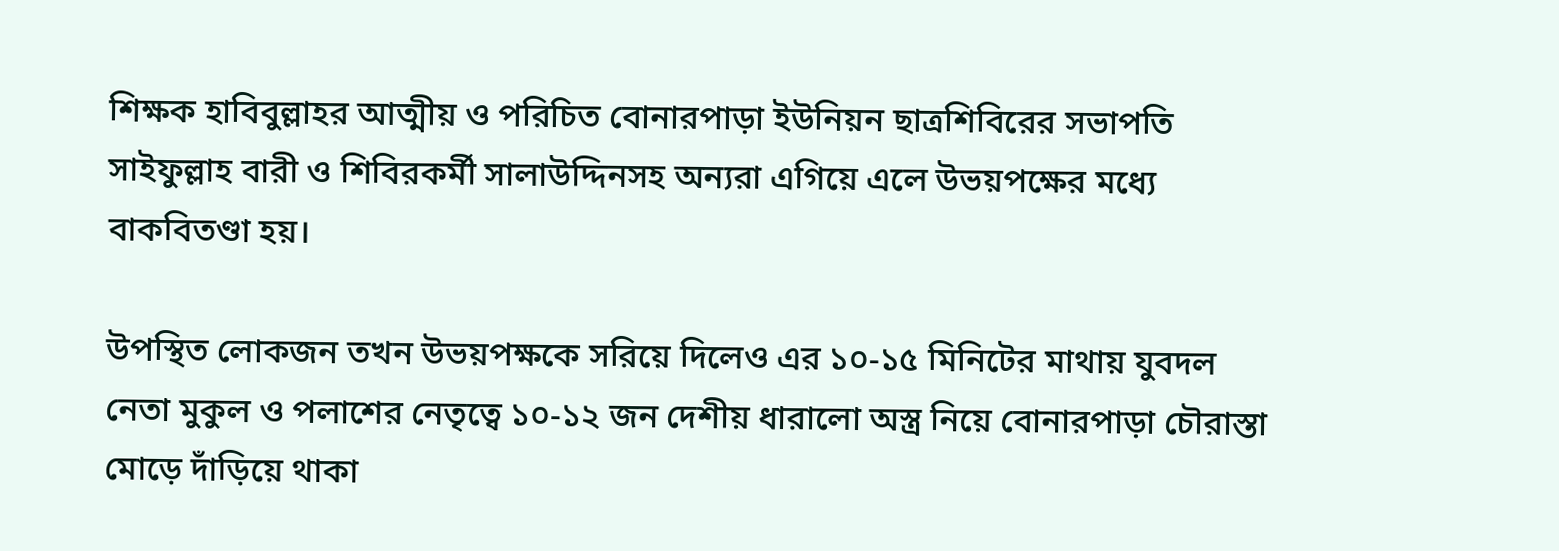শিক্ষক হাবিবুল্লাহর আত্মীয় ও পরিচিত বোনারপাড়া ইউনিয়ন ছাত্রশিবিরের সভাপতি সাইফুল্লাহ বারী ও শিবিরকর্মী সালাউদ্দিনসহ অন্যরা এগিয়ে এলে উভয়পক্ষের মধ্যে বাকবিতণ্ডা হয়।

উপস্থিত লোকজন তখন উভয়পক্ষকে সরিয়ে দিলেও এর ১০-১৫ মিনিটের মাথায় যুবদল নেতা মুকুল ও পলাশের নেতৃত্বে ১০-১২ জন দেশীয় ধারালো অস্ত্র নিয়ে বোনারপাড়া চৌরাস্তা মোড়ে দাঁড়িয়ে থাকা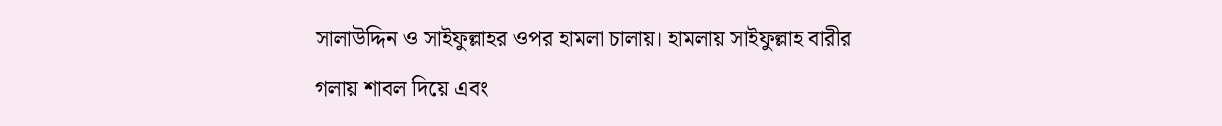সালাউদ্দিন ও সাইফুল্লাহর ওপর হামলা চালায়। হামলায় সাইফুল্লাহ বারীর গলায় শাবল দিয়ে এবং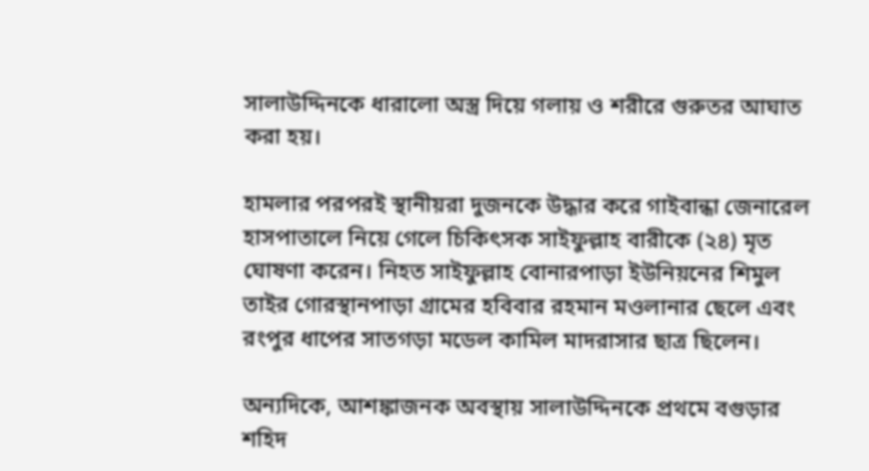সালাউদ্দিনকে ধারালো অস্ত্র দিয়ে গলায় ও শরীরে গুরুতর আঘাত করা হয়।

হামলার পরপরই স্থানীয়রা দুজনকে উদ্ধার করে গাইবান্ধা জেনারেল হাসপাতালে নিয়ে গেলে চিকিৎসক সাইফুল্লাহ বারীকে (২৪) মৃত ঘোষণা করেন। নিহত সাইফুল্লাহ বোনারপাড়া ইউনিয়নের শিমুল তাইর গোরস্থানপাড়া গ্রামের হবিবার রহমান মওলানার ছেলে এবং রংপুর ধাপের সাতগড়া মডেল কামিল মাদরাসার ছাত্র ছিলেন।

অন্যদিকে, আশঙ্কাজনক অবস্থায় সালাউদ্দিনকে প্রথমে বগুড়ার শহিদ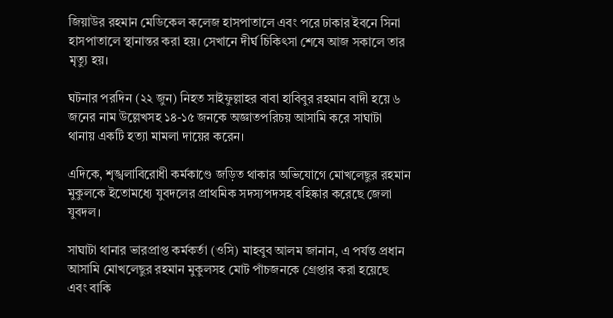জিয়াউর রহমান মেডিকেল কলেজ হাসপাতালে এবং পরে ঢাকার ইবনে সিনা হাসপাতালে স্থানান্তর করা হয়। সেখানে দীর্ঘ চিকিৎসা শেষে আজ সকালে তার মৃত্যু হয়।

ঘটনার পরদিন (২২ জুন) নিহত সাইফুল্লাহর বাবা হাবিবুর রহমান বাদী হয়ে ৬ জনের নাম উল্লেখসহ ১৪-১৫ জনকে অজ্ঞাতপরিচয় আসামি করে সাঘাটা থানায় একটি হত্যা মামলা দায়ের করেন।

এদিকে, শৃঙ্খলাবিরোধী কর্মকাণ্ডে জড়িত থাকার অভিযোগে মোখলেছুর রহমান মুকুলকে ইতোমধ্যে যুবদলের প্রাথমিক সদস্যপদসহ বহিষ্কার করেছে জেলা যুবদল।

সাঘাটা থানার ভারপ্রাপ্ত কর্মকর্তা (ওসি) মাহবুব আলম জানান, এ পর্যন্ত প্রধান আসামি মোখলেছুর রহমান মুকুলসহ মোট পাঁচজনকে গ্রেপ্তার করা হয়েছে এবং বাকি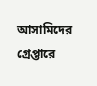আসামিদের গ্রেপ্তারে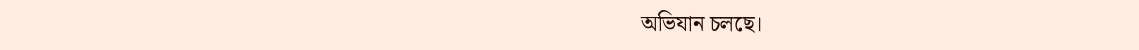অভিযান চলছে।